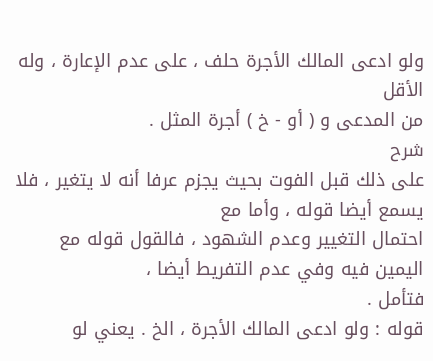ولو ادعى المالك الأجرة حلف ، على عدم الإعارة ، وله الأقل
من المدعى و ( أو - خ ) أجرة المثل .
شرح
على ذلك قبل الفوت بحيث يجزم عرفا أنه لا يتغير ، فلا يسمع أيضا قوله ، وأما مع
احتمال التغيير وعدم الشهود ، فالقول قوله مع اليمين فيه وفي عدم التفريط أيضا ،
فتأمل .
قوله : ولو ادعى المالك الأجرة ، الخ . يعني لو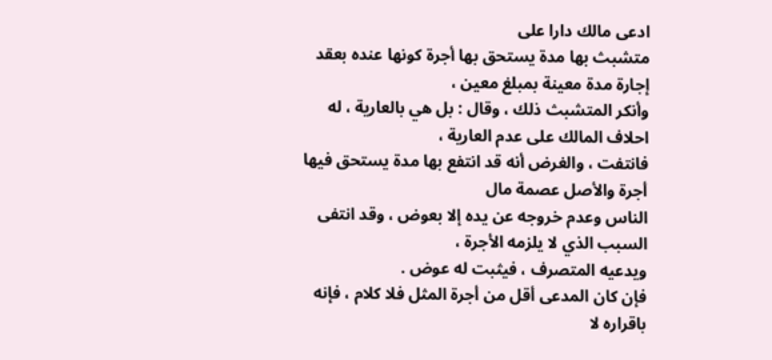ادعى مالك دارا على
متشبث بها مدة يستحق بها أجرة كونها عنده بعقد إجارة مدة معينة بمبلغ معين ،
وأنكر المتشبث ذلك ، وقال : بل هي بالعارية ، له احلاف المالك على عدم العارية ،
فانتفت ، والغرض أنه قد انتفع بها مدة يستحق فيها أجرة والأصل عصمة مال
الناس وعدم خروجه عن يده إلا بعوض ، وقد انتفى السبب الذي لا يلزمه الأجرة ،
ويدعيه المتصرف ، فيثبت له عوض .
فإن كان المدعى أقل من أجرة المثل فلا كلام ، فإنه باقراره لا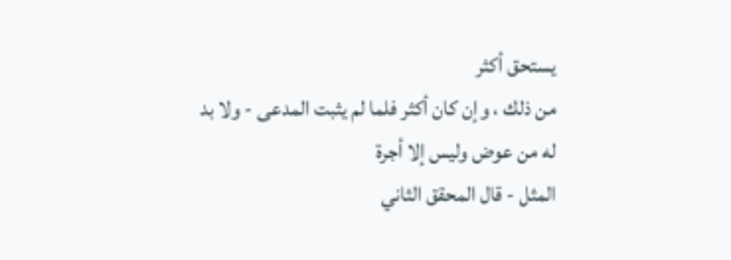يستحق أكثر
من ذلك ، وإن كان أكثر فلما لم يثبت المدعى - ولا بد له من عوض وليس إلا أجرة
المثل - قال المحقق الثاني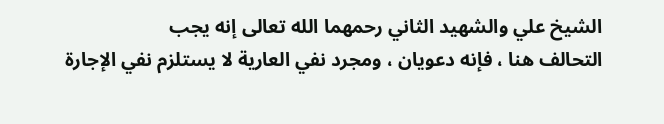الشيخ علي والشهيد الثاني رحمهما الله تعالى إنه يجب
التحالف هنا ، فإنه دعويان ، ومجرد نفي العارية لا يستلزم نفي الإجارة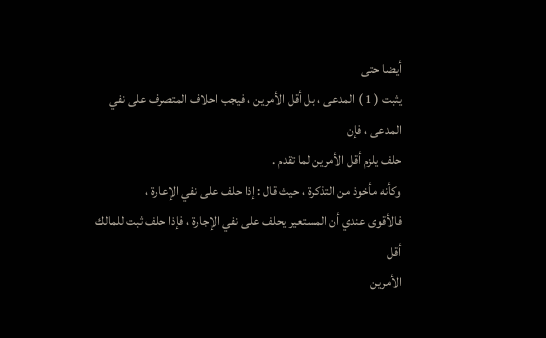أيضا حتى
يثبت ( 1 ) المدعى ، بل أقل الأمرين ، فيجب احلاف المتصرف على نفي المدعى ، فإن
حلف يلزم أقل الأمرين لما تقدم .
وكأنه مأخوذ من التذكرة ، حيث قال : إذا حلف على نفي الإعارة ،
فالأقوى عندي أن المستعير يحلف على نفي الإجارة ، فإذا حلف ثبت للمالك أقل
الأمرين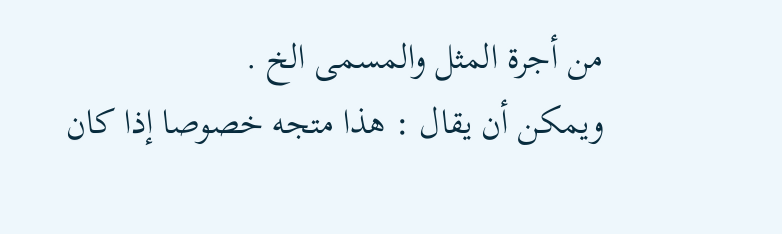من أجرة المثل والمسمى الخ .
ويمكن أن يقال : هذا متجه خصوصا إذا كان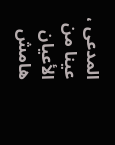المدعى ، عينا من الأعيان
هامش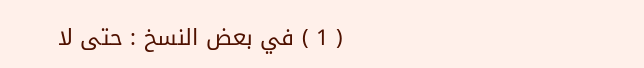( 1 ) في بعض النسخ : حتى لا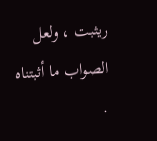ريثبت ، ولعل الصواب ما أثبتناه .